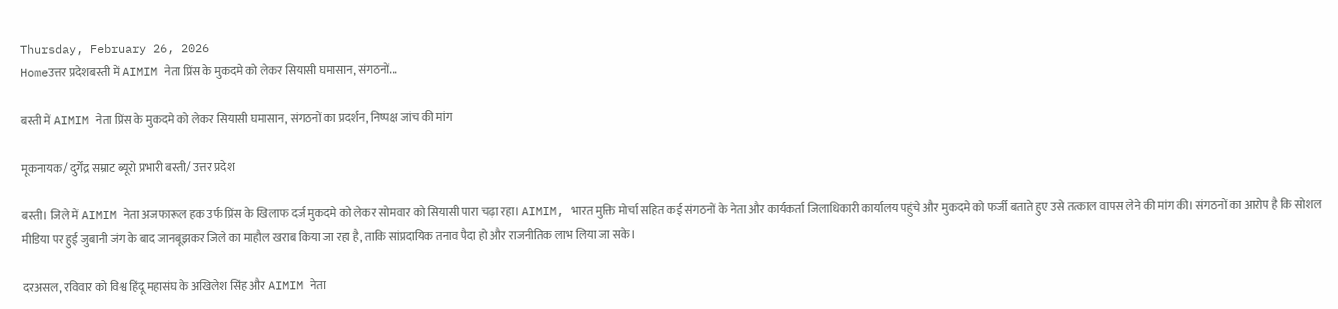Thursday, February 26, 2026
Homeउत्तर प्रदेशबस्ती में AIMIM नेता प्रिंस के मुकदमे को लेकर सियासी घमासान, संगठनों...

बस्ती में AIMIM नेता प्रिंस के मुकदमे को लेकर सियासी घमासान, संगठनों का प्रदर्शन, निष्पक्ष जांच की मांग

मूकनायक/ दुर्गेंद्र सम्राट ब्यूरो प्रभारी बस्ती/ उत्तर प्रदेश

बस्ती। जिले में AIMIM नेता अजफारूल हक उर्फ प्रिंस के खिलाफ दर्ज मुकदमे को लेकर सोमवार को सियासी पारा चढ़ा रहा। AIMIM, भारत मुक्ति मोर्चा सहित कई संगठनों के नेता और कार्यकर्ता जिलाधिकारी कार्यालय पहुंचे और मुकदमे को फर्जी बताते हुए उसे तत्काल वापस लेने की मांग की। संगठनों का आरोप है कि सोशल मीडिया पर हुई जुबानी जंग के बाद जानबूझकर जिले का माहौल खराब किया जा रहा है, ताकि सांप्रदायिक तनाव पैदा हो और राजनीतिक लाभ लिया जा सके।

दरअसल, रविवार को विश्व हिंदू महासंघ के अखिलेश सिंह और AIMIM नेता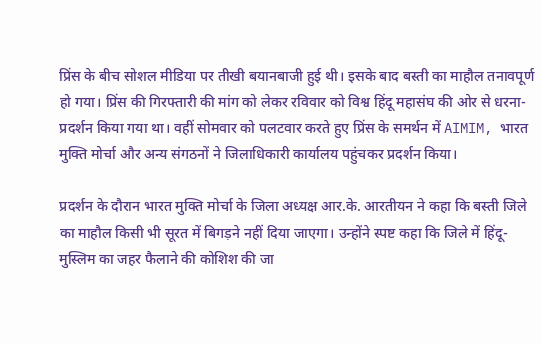प्रिंस के बीच सोशल मीडिया पर तीखी बयानबाजी हुई थी। इसके बाद बस्ती का माहौल तनावपूर्ण हो गया। प्रिंस की गिरफ्तारी की मांग को लेकर रविवार को विश्व हिंदू महासंघ की ओर से धरना-प्रदर्शन किया गया था। वहीं सोमवार को पलटवार करते हुए प्रिंस के समर्थन में AIMIM, भारत मुक्ति मोर्चा और अन्य संगठनों ने जिलाधिकारी कार्यालय पहुंचकर प्रदर्शन किया।

प्रदर्शन के दौरान भारत मुक्ति मोर्चा के जिला अध्यक्ष आर.के. आरतीयन ने कहा कि बस्ती जिले का माहौल किसी भी सूरत में बिगड़ने नहीं दिया जाएगा। उन्होंने स्पष्ट कहा कि जिले में हिंदू-मुस्लिम का जहर फैलाने की कोशिश की जा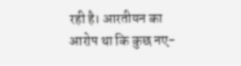रही है। आरतीयन का आरोप था कि कुछ नए-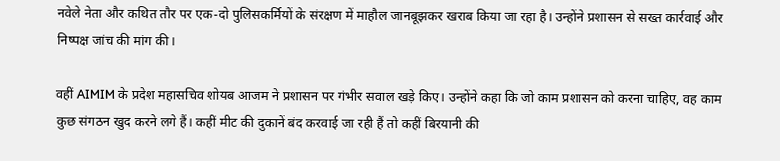नवेले नेता और कथित तौर पर एक-दो पुलिसकर्मियों के संरक्षण में माहौल जानबूझकर खराब किया जा रहा है। उन्होंने प्रशासन से सख्त कार्रवाई और निष्पक्ष जांच की मांग की।

वहीं AIMIM के प्रदेश महासचिव शोयब आजम ने प्रशासन पर गंभीर सवाल खड़े किए। उन्होंने कहा कि जो काम प्रशासन को करना चाहिए, वह काम कुछ संगठन खुद करने लगे हैं। कहीं मीट की दुकानें बंद करवाई जा रही हैं तो कहीं बिरयानी की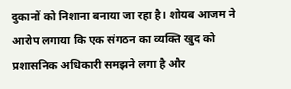दुकानों को निशाना बनाया जा रहा है। शोयब आजम ने आरोप लगाया कि एक संगठन का व्यक्ति खुद को प्रशासनिक अधिकारी समझने लगा है और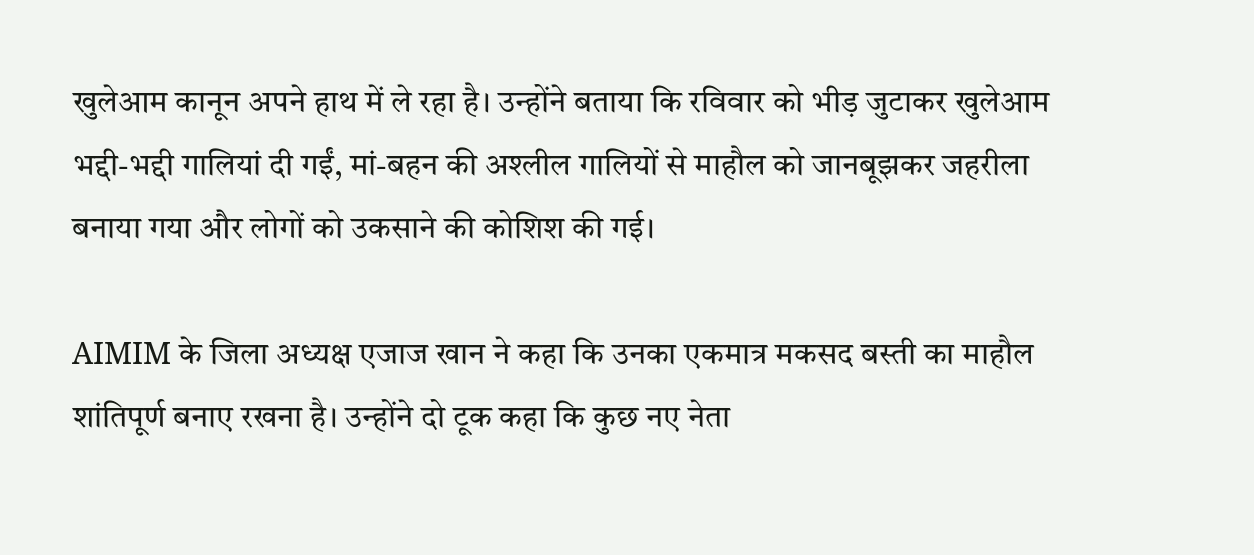खुलेआम कानून अपने हाथ में ले रहा है। उन्होंने बताया कि रविवार को भीड़ जुटाकर खुलेआम भद्दी-भद्दी गालियां दी गईं, मां-बहन की अश्लील गालियों से माहौल को जानबूझकर जहरीला बनाया गया और लोगों को उकसाने की कोशिश की गई।

AIMIM के जिला अध्यक्ष एजाज खान ने कहा कि उनका एकमात्र मकसद बस्ती का माहौल शांतिपूर्ण बनाए रखना है। उन्होंने दो टूक कहा कि कुछ नए नेता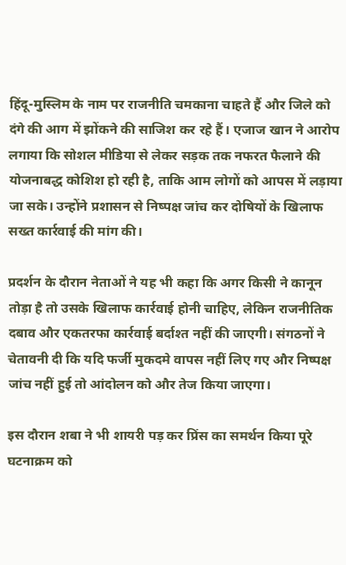हिंदू-मुस्लिम के नाम पर राजनीति चमकाना चाहते हैं और जिले को दंगे की आग में झोंकने की साजिश कर रहे हैं। एजाज खान ने आरोप लगाया कि सोशल मीडिया से लेकर सड़क तक नफरत फैलाने की योजनाबद्ध कोशिश हो रही है, ताकि आम लोगों को आपस में लड़ाया जा सके। उन्होंने प्रशासन से निष्पक्ष जांच कर दोषियों के खिलाफ सख्त कार्रवाई की मांग की।

प्रदर्शन के दौरान नेताओं ने यह भी कहा कि अगर किसी ने कानून तोड़ा है तो उसके खिलाफ कार्रवाई होनी चाहिए, लेकिन राजनीतिक दबाव और एकतरफा कार्रवाई बर्दाश्त नहीं की जाएगी। संगठनों ने चेतावनी दी कि यदि फर्जी मुकदमे वापस नहीं लिए गए और निष्पक्ष जांच नहीं हुई तो आंदोलन को और तेज किया जाएगा।

इस दौरान शबा ने भी शायरी पड़ कर प्रिंस का समर्थन किया पूरे घटनाक्रम को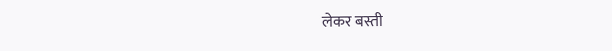लेकर बस्ती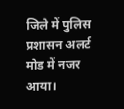जिले में पुलिस प्रशासन अलर्ट मोड में नजर आया।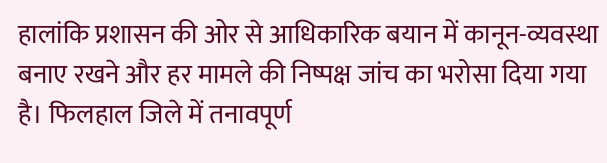हालांकि प्रशासन की ओर से आधिकारिक बयान में कानून-व्यवस्था बनाए रखने और हर मामले की निष्पक्ष जांच का भरोसा दिया गया है। फिलहाल जिले में तनावपूर्ण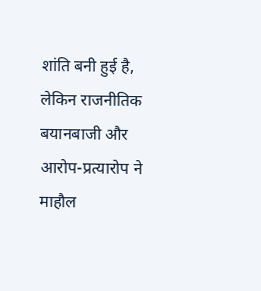शांति बनी हुई है, लेकिन राजनीतिक बयानबाजी और आरोप-प्रत्यारोप ने माहौल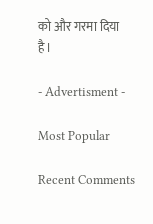को और गरमा दिया है।

- Advertisment -

Most Popular

Recent Comments